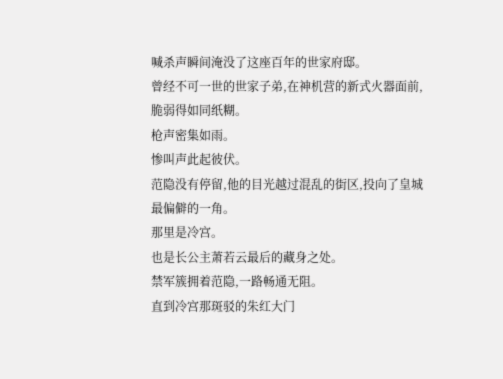喊杀声瞬间淹没了这座百年的世家府邸。
曾经不可一世的世家子弟,在神机营的新式火器面前,脆弱得如同纸糊。
枪声密集如雨。
惨叫声此起彼伏。
范隐没有停留,他的目光越过混乱的街区,投向了皇城最偏僻的一角。
那里是冷宫。
也是长公主萧若云最后的藏身之处。
禁军簇拥着范隐,一路畅通无阻。
直到冷宫那斑驳的朱红大门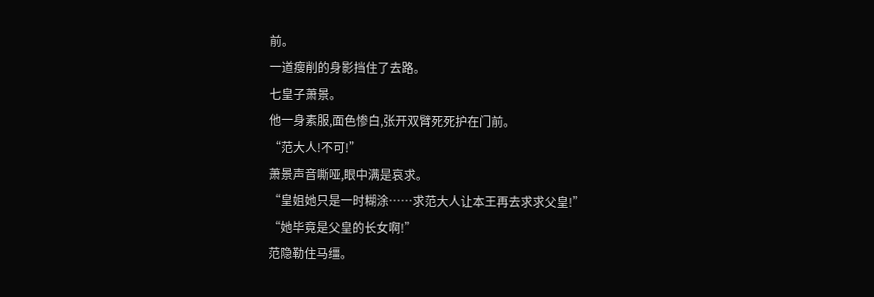前。
一道瘦削的身影挡住了去路。
七皇子萧景。
他一身素服,面色惨白,张开双臂死死护在门前。
“范大人!不可!”
萧景声音嘶哑,眼中满是哀求。
“皇姐她只是一时糊涂……求范大人让本王再去求求父皇!”
“她毕竟是父皇的长女啊!”
范隐勒住马缰。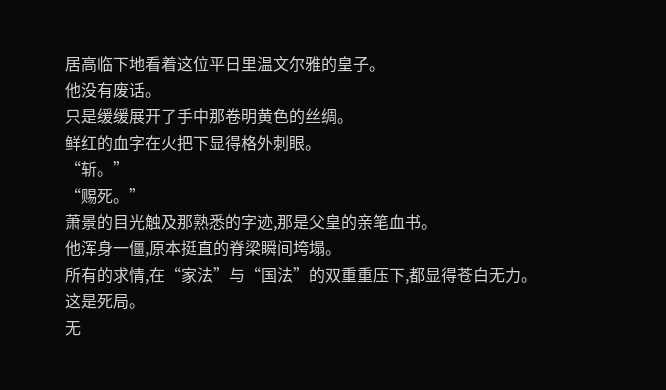居高临下地看着这位平日里温文尔雅的皇子。
他没有废话。
只是缓缓展开了手中那卷明黄色的丝绸。
鲜红的血字在火把下显得格外刺眼。
“斩。”
“赐死。”
萧景的目光触及那熟悉的字迹,那是父皇的亲笔血书。
他浑身一僵,原本挺直的脊梁瞬间垮塌。
所有的求情,在“家法”与“国法”的双重重压下,都显得苍白无力。
这是死局。
无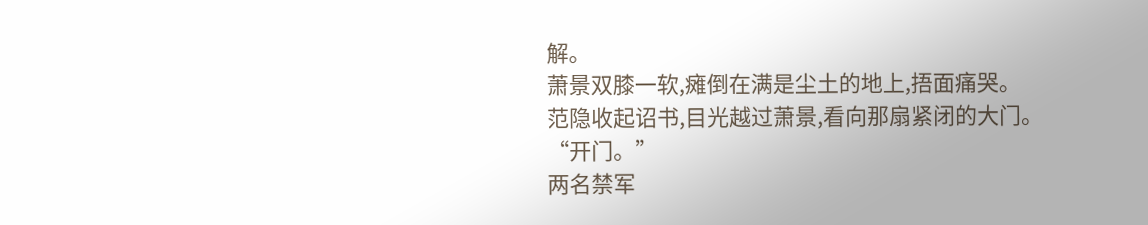解。
萧景双膝一软,瘫倒在满是尘土的地上,捂面痛哭。
范隐收起诏书,目光越过萧景,看向那扇紧闭的大门。
“开门。”
两名禁军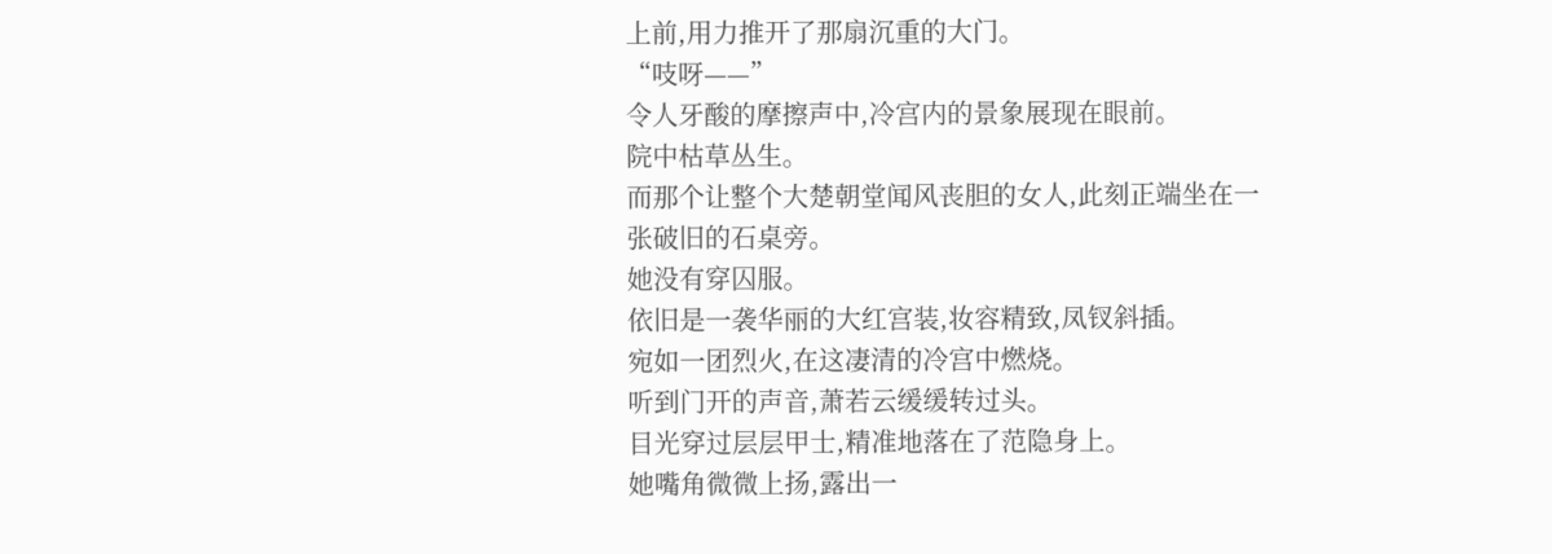上前,用力推开了那扇沉重的大门。
“吱呀——”
令人牙酸的摩擦声中,冷宫内的景象展现在眼前。
院中枯草丛生。
而那个让整个大楚朝堂闻风丧胆的女人,此刻正端坐在一张破旧的石桌旁。
她没有穿囚服。
依旧是一袭华丽的大红宫装,妆容精致,凤钗斜插。
宛如一团烈火,在这凄清的冷宫中燃烧。
听到门开的声音,萧若云缓缓转过头。
目光穿过层层甲士,精准地落在了范隐身上。
她嘴角微微上扬,露出一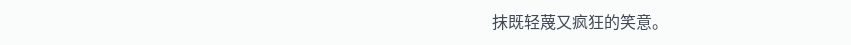抹既轻蔑又疯狂的笑意。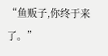“鱼贩子,你终于来了。”